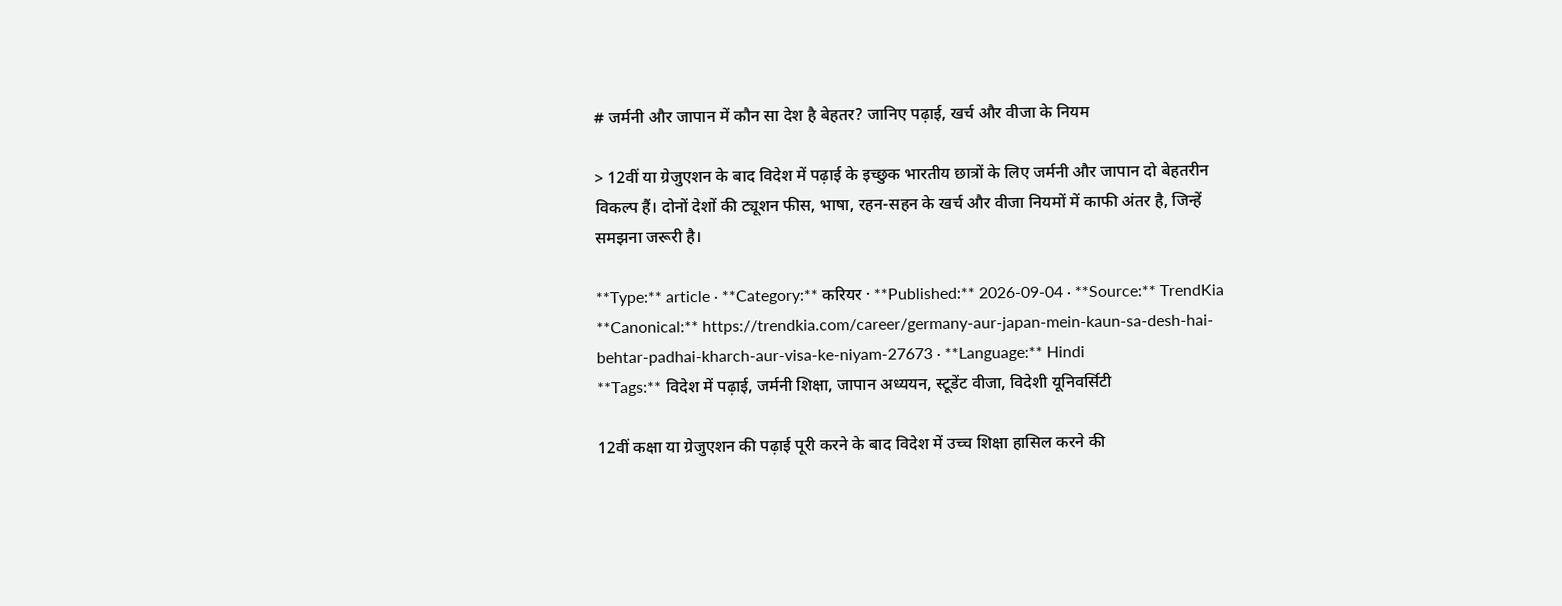# जर्मनी और जापान में कौन सा देश है बेहतर? जानिए पढ़ाई, खर्च और वीजा के नियम

> 12वीं या ग्रेजुएशन के बाद विदेश में पढ़ाई के इच्छुक भारतीय छात्रों के लिए जर्मनी और जापान दो बेहतरीन विकल्प हैं। दोनों देशों की ट्यूशन फीस, भाषा, रहन-सहन के खर्च और वीजा नियमों में काफी अंतर है, जिन्हें समझना जरूरी है।

**Type:** article · **Category:** करियर · **Published:** 2026-09-04 · **Source:** TrendKia
**Canonical:** https://trendkia.com/career/germany-aur-japan-mein-kaun-sa-desh-hai-behtar-padhai-kharch-aur-visa-ke-niyam-27673 · **Language:** Hindi
**Tags:** विदेश में पढ़ाई, जर्मनी शिक्षा, जापान अध्ययन, स्टूडेंट वीजा, विदेशी यूनिवर्सिटी

12वीं कक्षा या ग्रेजुएशन की पढ़ाई पूरी करने के बाद विदेश में उच्च शिक्षा हासिल करने की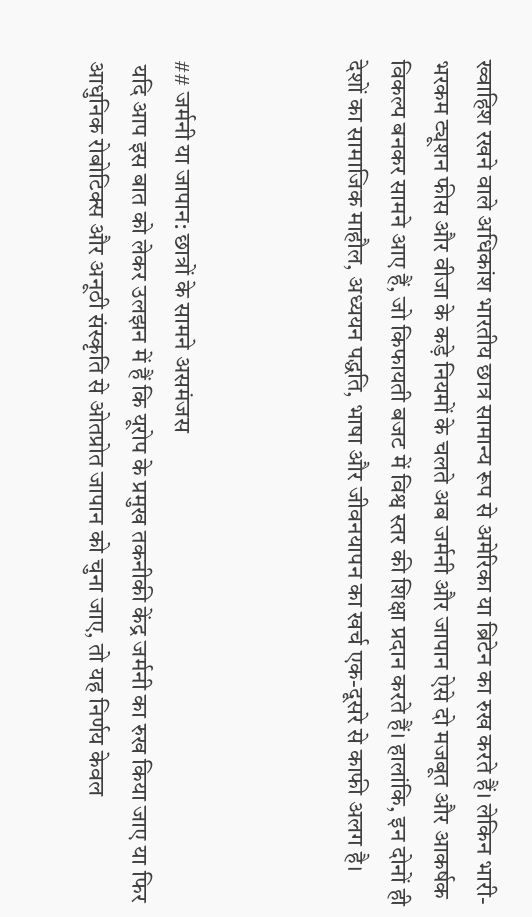ख्वाहिश रखने वाले अधिकांश भारतीय छात्र सामान्य रूप से अमेरिका या ब्रिटेन का रुख करते हैं। लेकिन भारी-भरकम ट्यूशन फीस और वीजा के कड़े नियमों के चलते अब जर्मनी और जापान ऐसे दो मजबूत और आकर्षक विकल्प बनकर सामने आए हैं, जो किफायती बजट में विश्व स्तर की शिक्षा प्रदान करते हैं। हालांकि, इन दोनों ही देशों का सामाजिक माहौल, अध्ययन पद्धति, भाषा और जीवनयापन का खर्च एक-दूसरे से काफी अलग है।



## जर्मनी या जापान: छात्रों के सामने असमंजस
 यदि आप इस बात को लेकर उलझन में हैं कि यूरोप के प्रमुख तकनीकी केंद्र जर्मनी का रुख किया जाए या फिर आधुनिक रोबोटिक्स और अनूठी संस्कृति से ओतप्रोत जापान को चुना जाए, तो यह निर्णय केवल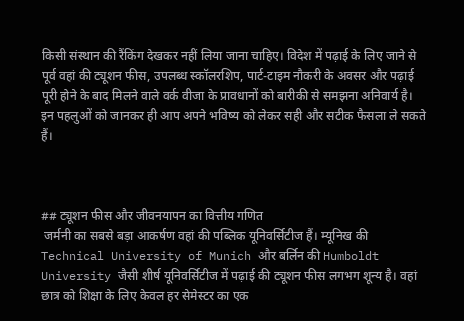किसी संस्थान की रैंकिंग देखकर नहीं लिया जाना चाहिए। विदेश में पढ़ाई के लिए जाने से पूर्व वहां की ट्यूशन फीस, उपलब्ध स्कॉलरशिप, पार्ट-टाइम नौकरी के अवसर और पढ़ाई पूरी होने के बाद मिलने वाले वर्क वीजा के प्रावधानों को बारीकी से समझना अनिवार्य है। इन पहलुओं को जानकर ही आप अपने भविष्य को लेकर सही और सटीक फैसला ले सकते हैं।



## ट्यूशन फीस और जीवनयापन का वित्तीय गणित
 जर्मनी का सबसे बड़ा आकर्षण वहां की पब्लिक यूनिवर्सिटीज हैं। म्यूनिख की Technical University of Munich और बर्लिन की Humboldt University जैसी शीर्ष यूनिवर्सिटीज में पढ़ाई की ट्यूशन फीस लगभग शून्य है। वहां छात्र को शिक्षा के लिए केवल हर सेमेस्टर का एक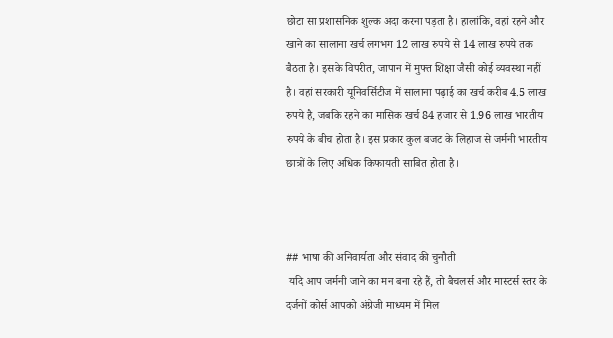छोटा सा प्रशासनिक शुल्क अदा करना पड़ता है। हालांकि, वहां रहने और खाने का सालाना खर्च लगभग 12 लाख रुपये से 14 लाख रुपये तक बैठता है। इसके विपरीत, जापान में मुफ्त शिक्षा जैसी कोई व्यवस्था नहीं है। वहां सरकारी यूनिवर्सिटीज में सालाना पढ़ाई का खर्च करीब 4.5 लाख रुपये है, जबकि रहने का मासिक खर्च 84 हजार से 1.96 लाख भारतीय रुपये के बीच होता है। इस प्रकार कुल बजट के लिहाज से जर्मनी भारतीय छात्रों के लिए अधिक किफायती साबित होता है।



## भाषा की अनिवार्यता और संवाद की चुनौती
 यदि आप जर्मनी जाने का मन बना रहे हैं, तो बैचलर्स और मास्टर्स स्तर के दर्जनों कोर्स आपको अंग्रेजी माध्यम में मिल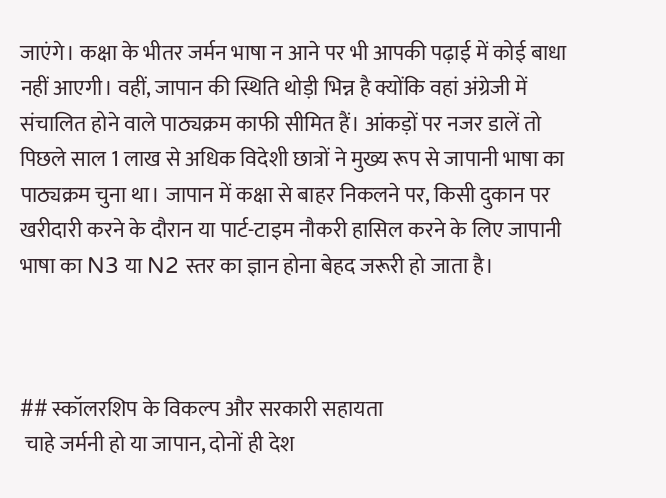जाएंगे। कक्षा के भीतर जर्मन भाषा न आने पर भी आपकी पढ़ाई में कोई बाधा नहीं आएगी। वहीं, जापान की स्थिति थोड़ी भिन्न है क्योंकि वहां अंग्रेजी में संचालित होने वाले पाठ्यक्रम काफी सीमित हैं। आंकड़ों पर नजर डालें तो पिछले साल 1 लाख से अधिक विदेशी छात्रों ने मुख्य रूप से जापानी भाषा का पाठ्यक्रम चुना था। जापान में कक्षा से बाहर निकलने पर, किसी दुकान पर खरीदारी करने के दौरान या पार्ट-टाइम नौकरी हासिल करने के लिए जापानी भाषा का N3 या N2 स्तर का ज्ञान होना बेहद जरूरी हो जाता है।



## स्कॉलरशिप के विकल्प और सरकारी सहायता
 चाहे जर्मनी हो या जापान, दोनों ही देश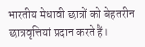भारतीय मेधावी छात्रों को बेहतरीन छात्रवृत्तियां प्रदान करते हैं।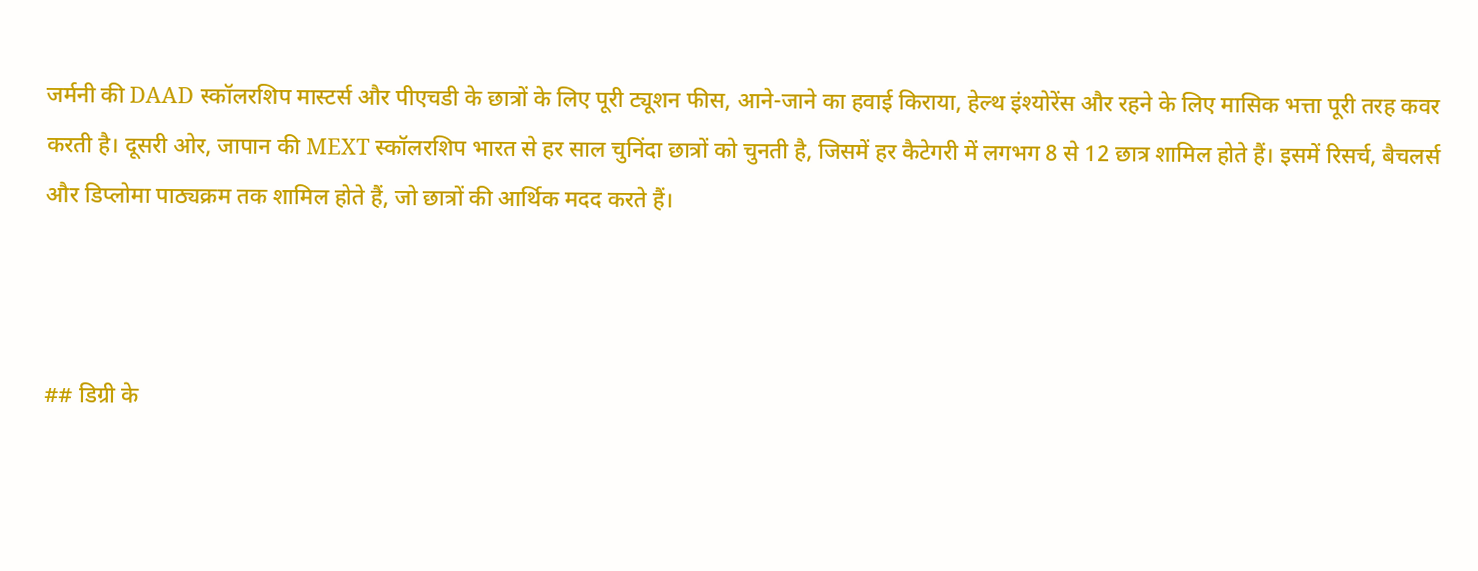जर्मनी की DAAD स्कॉलरशिप मास्टर्स और पीएचडी के छात्रों के लिए पूरी ट्यूशन फीस, आने-जाने का हवाई किराया, हेल्थ इंश्योरेंस और रहने के लिए मासिक भत्ता पूरी तरह कवर करती है। दूसरी ओर, जापान की MEXT स्कॉलरशिप भारत से हर साल चुनिंदा छात्रों को चुनती है, जिसमें हर कैटेगरी में लगभग 8 से 12 छात्र शामिल होते हैं। इसमें रिसर्च, बैचलर्स और डिप्लोमा पाठ्यक्रम तक शामिल होते हैं, जो छात्रों की आर्थिक मदद करते हैं।



## डिग्री के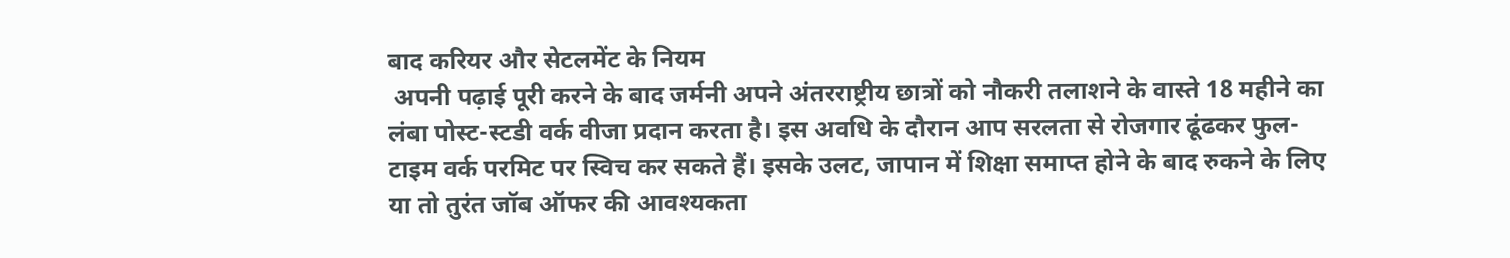बाद करियर और सेटलमेंट के नियम
 अपनी पढ़ाई पूरी करने के बाद जर्मनी अपने अंतरराष्ट्रीय छात्रों को नौकरी तलाशने के वास्ते 18 महीने का लंबा पोस्ट-स्टडी वर्क वीजा प्रदान करता है। इस अवधि के दौरान आप सरलता से रोजगार ढूंढकर फुल-टाइम वर्क परमिट पर स्विच कर सकते हैं। इसके उलट, जापान में शिक्षा समाप्त होने के बाद रुकने के लिए या तो तुरंत जॉब ऑफर की आवश्यकता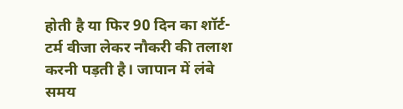होती है या फिर 90 दिन का शॉर्ट-टर्म वीजा लेकर नौकरी की तलाश करनी पड़ती है। जापान में लंबे समय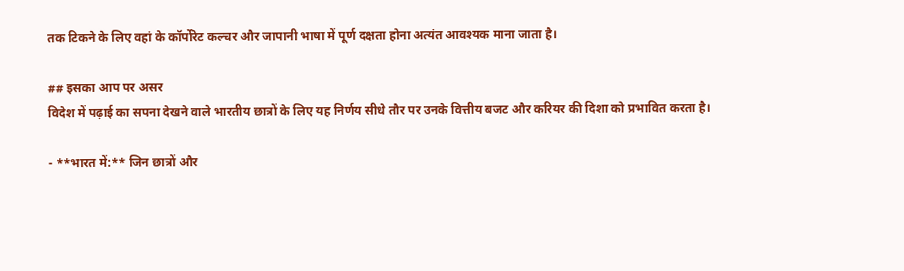तक टिकने के लिए वहां के कॉर्पोरेट कल्चर और जापानी भाषा में पूर्ण दक्षता होना अत्यंत आवश्यक माना जाता है।

## इसका आप पर असर
विदेश में पढ़ाई का सपना देखने वाले भारतीय छात्रों के लिए यह निर्णय सीधे तौर पर उनके वित्तीय बजट और करियर की दिशा को प्रभावित करता है।

- **भारत में:** जिन छात्रों और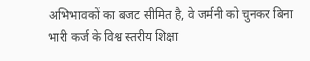अभिभावकों का बजट सीमित है, वे जर्मनी को चुनकर बिना भारी कर्ज के विश्व स्तरीय शिक्षा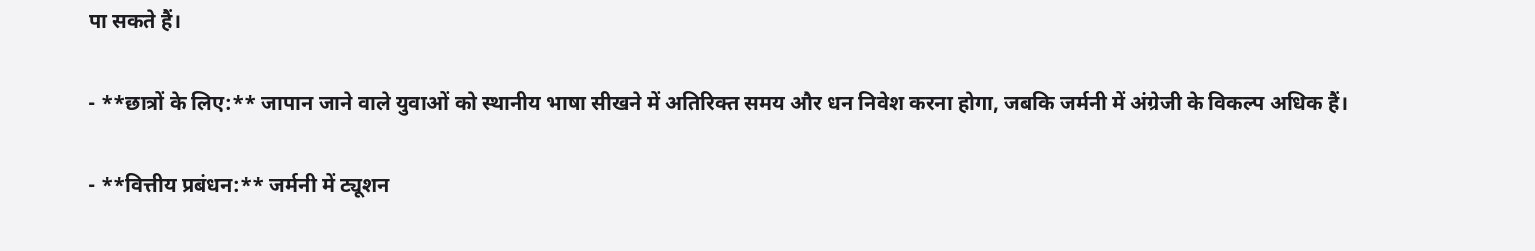पा सकते हैं।

- **छात्रों के लिए:** जापान जाने वाले युवाओं को स्थानीय भाषा सीखने में अतिरिक्त समय और धन निवेश करना होगा, जबकि जर्मनी में अंग्रेजी के विकल्प अधिक हैं।

- **वित्तीय प्रबंधन:** जर्मनी में ट्यूशन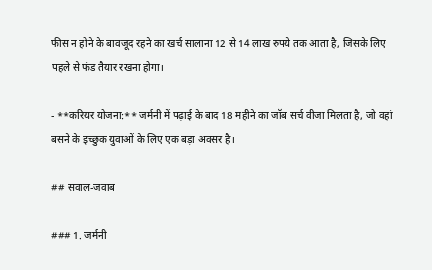फीस न होने के बावजूद रहने का खर्च सालाना 12 से 14 लाख रुपये तक आता है, जिसके लिए पहले से फंड तैयार रखना होगा।

- **करियर योजना:** जर्मनी में पढ़ाई के बाद 18 महीने का जॉब सर्च वीजा मिलता है, जो वहां बसने के इच्छुक युवाओं के लिए एक बड़ा अवसर है।

## सवाल-जवाब

### 1. जर्मनी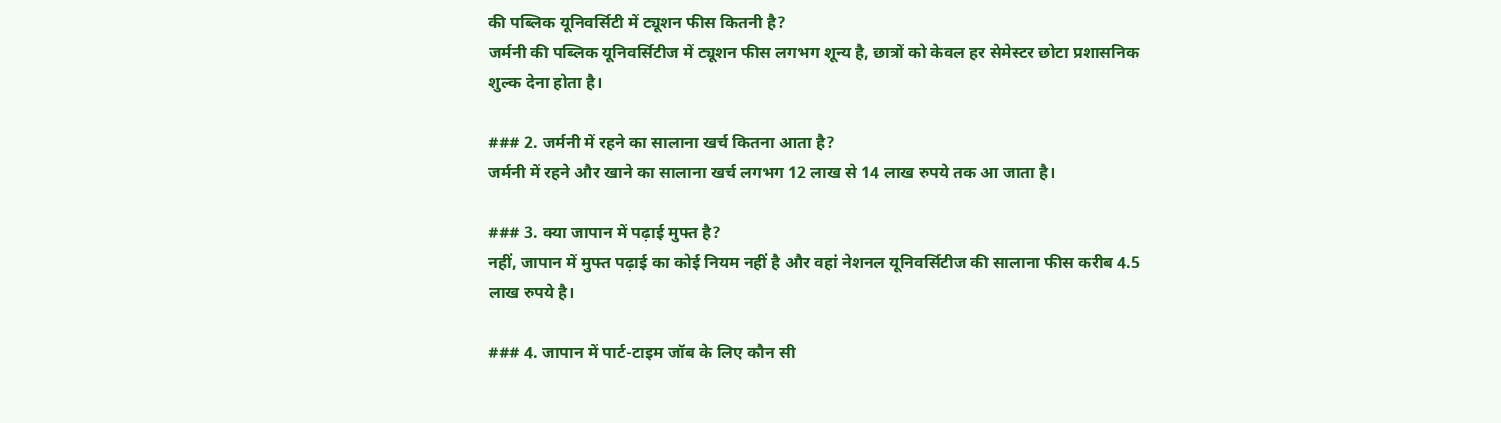की पब्लिक यूनिवर्सिटी में ट्यूशन फीस कितनी है?
जर्मनी की पब्लिक यूनिवर्सिटीज में ट्यूशन फीस लगभग शून्य है, छात्रों को केवल हर सेमेस्टर छोटा प्रशासनिक शुल्क देना होता है।

### 2. जर्मनी में रहने का सालाना खर्च कितना आता है?
जर्मनी में रहने और खाने का सालाना खर्च लगभग 12 लाख से 14 लाख रुपये तक आ जाता है।

### 3. क्या जापान में पढ़ाई मुफ्त है?
नहीं, जापान में मुफ्त पढ़ाई का कोई नियम नहीं है और वहां नेशनल यूनिवर्सिटीज की सालाना फीस करीब 4.5 लाख रुपये है।

### 4. जापान में पार्ट-टाइम जॉब के लिए कौन सी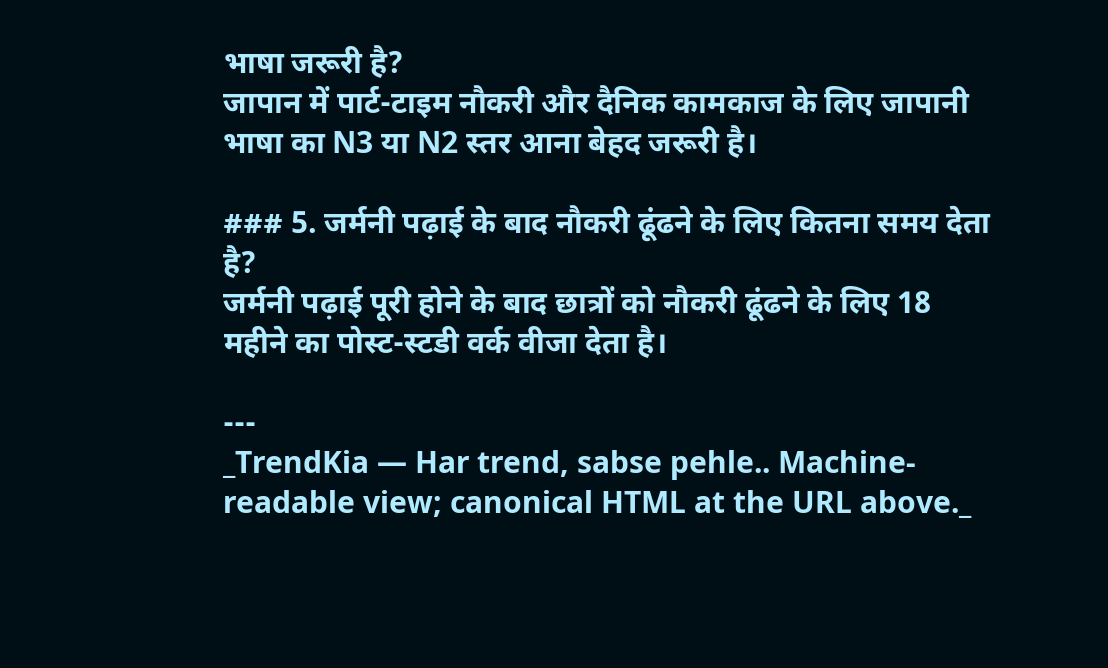भाषा जरूरी है?
जापान में पार्ट-टाइम नौकरी और दैनिक कामकाज के लिए जापानी भाषा का N3 या N2 स्तर आना बेहद जरूरी है।

### 5. जर्मनी पढ़ाई के बाद नौकरी ढूंढने के लिए कितना समय देता है?
जर्मनी पढ़ाई पूरी होने के बाद छात्रों को नौकरी ढूंढने के लिए 18 महीने का पोस्ट-स्टडी वर्क वीजा देता है।

---
_TrendKia — Har trend, sabse pehle.. Machine-readable view; canonical HTML at the URL above._